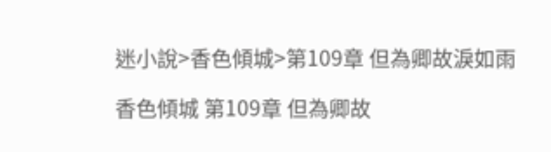迷小說>香色傾城>第109章 但為卿故淚如雨

香色傾城 第109章 但為卿故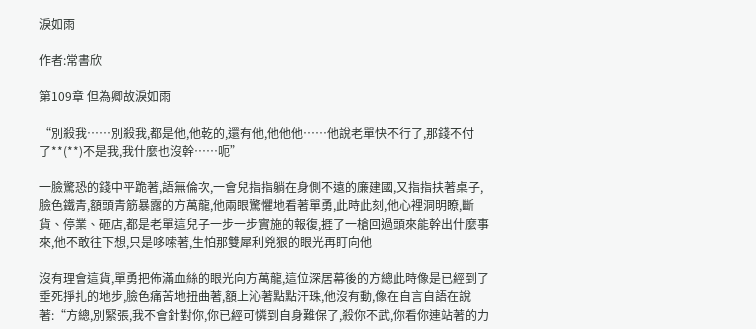淚如雨

作者:常書欣

第109章 但為卿故淚如雨

“別殺我……別殺我,都是他,他乾的,還有他,他他他……他說老單快不行了,那錢不付了**(**)不是我,我什麼也沒幹……呃”

一臉驚恐的錢中平跪著,語無倫次,一會兒指指躺在身側不遠的廉建國,又指指扶著桌子,臉色鐵青,額頭青筋暴露的方萬龍,他兩眼驚懼地看著單勇,此時此刻,他心裡洞明瞭,斷貨、停業、砸店,都是老單這兒子一步一步實施的報復,捱了一槍回過頭來能幹出什麼事來,他不敢往下想,只是哆嗦著,生怕那雙犀利兇狠的眼光再盯向他

沒有理會這貨,單勇把佈滿血絲的眼光向方萬龍,這位深居幕後的方總此時像是已經到了垂死掙扎的地步,臉色痛苦地扭曲著,額上沁著點點汗珠,他沒有動,像在自言自語在說著:“方總,別緊張,我不會針對你,你已經可憐到自身難保了,殺你不武,你看你連站著的力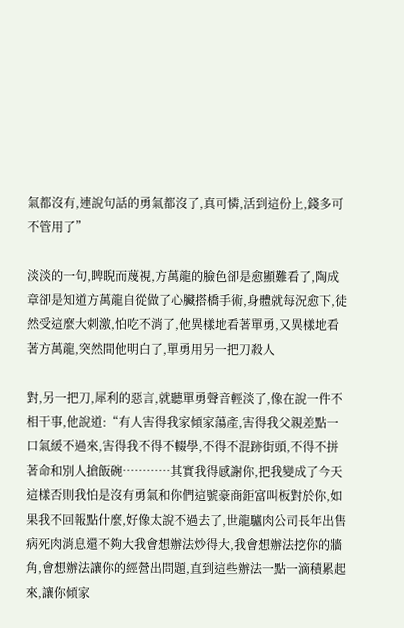氣都沒有,連說句話的勇氣都沒了,真可憐,活到這份上,錢多可不管用了”

淡淡的一句,睥睨而蔑視,方萬龍的臉色卻是愈顯難看了,陶成章卻是知道方萬龍自從做了心臟搭橋手術,身體就每況愈下,徒然受這麼大刺激,怕吃不消了,他異樣地看著單勇,又異樣地看著方萬龍,突然間他明白了,單勇用另一把刀殺人

對,另一把刀,犀利的惡言,就聽單勇聲音輕淡了,像在說一件不相干事,他說道:“有人害得我家傾家蕩產,害得我父親差點一口氣緩不過來,害得我不得不輟學,不得不混跡街頭,不得不拼著命和別人搶飯碗…………其實我得感謝你,把我變成了今天這樣否則我怕是沒有勇氣和你們這號豪商鉅富叫板對於你,如果我不回報點什麼,好像太說不過去了,世龍驢肉公司長年出售病死肉消息還不夠大我會想辦法炒得大,我會想辦法挖你的牆角,會想辦法讓你的經營出問題,直到這些辦法一點一滴積累起來,讓你傾家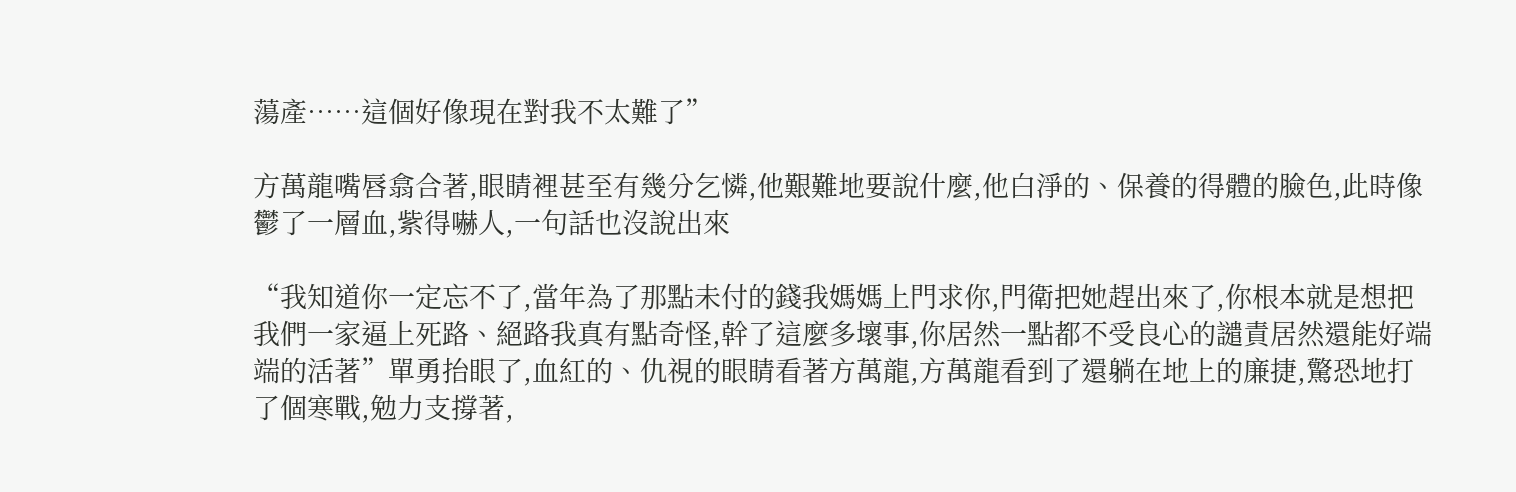蕩產……這個好像現在對我不太難了”

方萬龍嘴唇翕合著,眼睛裡甚至有幾分乞憐,他艱難地要說什麼,他白淨的、保養的得體的臉色,此時像鬱了一層血,紫得嚇人,一句話也沒說出來

“我知道你一定忘不了,當年為了那點未付的錢我媽媽上門求你,門衛把她趕出來了,你根本就是想把我們一家逼上死路、絕路我真有點奇怪,幹了這麼多壞事,你居然一點都不受良心的譴責居然還能好端端的活著”單勇抬眼了,血紅的、仇視的眼睛看著方萬龍,方萬龍看到了還躺在地上的廉捷,驚恐地打了個寒戰,勉力支撐著,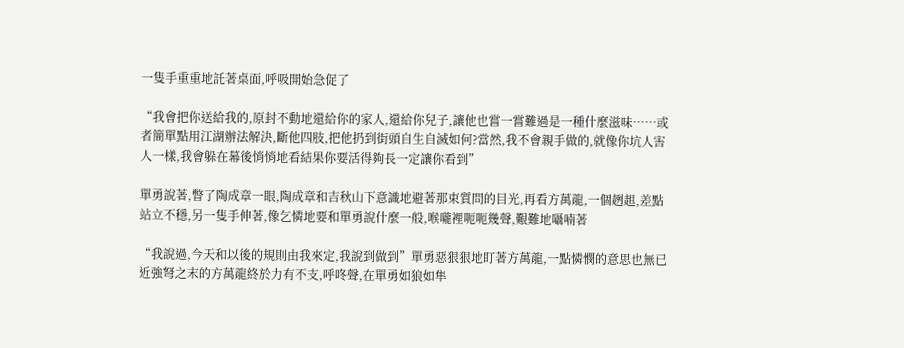一隻手重重地託著桌面,呼吸開始急促了

“我會把你送給我的,原封不動地還給你的家人,還給你兒子,讓他也嘗一嘗難過是一種什麼滋味……或者簡單點用江湖辦法解決,斷他四肢,把他扔到街頭自生自滅如何?當然,我不會親手做的,就像你坑人害人一樣,我會躲在幕後悄悄地看結果你要活得夠長一定讓你看到”

單勇說著,瞥了陶成章一眼,陶成章和吉秋山下意識地避著那束質問的目光,再看方萬龍,一個趔趄,差點站立不穩,另一隻手伸著,像乞憐地要和單勇說什麼一般,喉嚨裡呃呃幾聲,艱難地囁喃著

“我說過,今天和以後的規則由我來定,我說到做到”單勇惡狠狠地盯著方萬龍,一點憐憫的意思也無已近強弩之末的方萬龍終於力有不支,呼咚聲,在單勇如狼如隼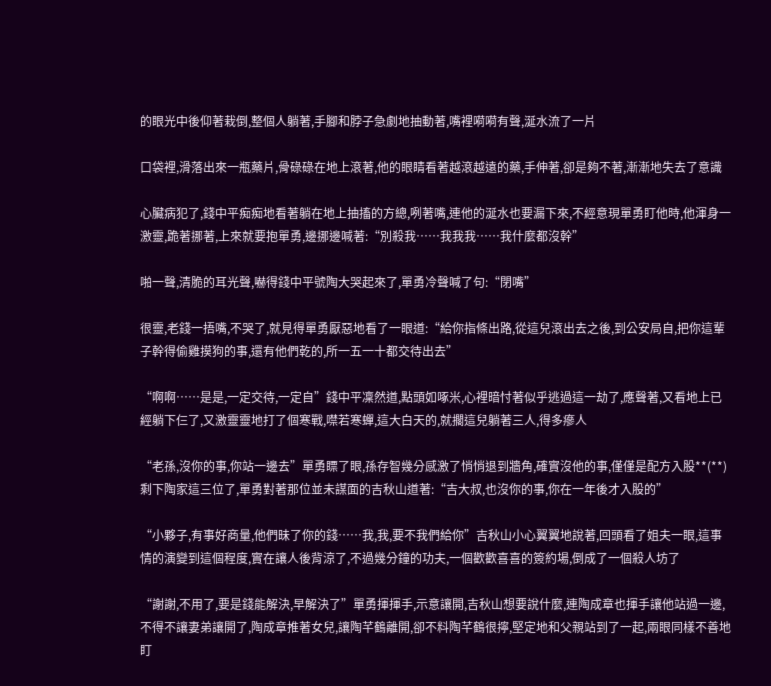的眼光中後仰著栽倒,整個人躺著,手腳和脖子急劇地抽動著,嘴裡嗬嗬有聲,涎水流了一片

口袋裡,滑落出來一瓶藥片,骨碌碌在地上滾著,他的眼睛看著越滾越遠的藥,手伸著,卻是夠不著,漸漸地失去了意識

心臟病犯了,錢中平痴痴地看著躺在地上抽搐的方總,咧著嘴,連他的涎水也要漏下來,不經意現單勇盯他時,他渾身一激靈,跪著挪著,上來就要抱單勇,邊挪邊喊著:“別殺我……我我我……我什麼都沒幹”

啪一聲,清脆的耳光聲,嚇得錢中平號陶大哭起來了,單勇冷聲喊了句:“閉嘴”

很靈,老錢一捂嘴,不哭了,就見得單勇厭惡地看了一眼道:“給你指條出路,從這兒滾出去之後,到公安局自,把你這輩子幹得偷雞摸狗的事,還有他們乾的,所一五一十都交待出去”

“啊啊……是是,一定交待,一定自”錢中平凜然道,點頭如啄米,心裡暗忖著似乎逃過這一劫了,應聲著,又看地上已經躺下仨了,又激靈靈地打了個寒戰,噤若寒蟬,這大白天的,就擱這兒躺著三人,得多瘮人

“老孫,沒你的事,你站一邊去”單勇瞟了眼,孫存智幾分感激了悄悄退到牆角,確實沒他的事,僅僅是配方入股**(**)剩下陶家這三位了,單勇對著那位並未謀面的吉秋山道著:“吉大叔,也沒你的事,你在一年後才入股的”

“小夥子,有事好商量,他們昧了你的錢……我,我,要不我們給你”吉秋山小心翼翼地說著,回頭看了姐夫一眼,這事情的演變到這個程度,實在讓人後背涼了,不過幾分鐘的功夫,一個歡歡喜喜的簽約場,倒成了一個殺人坊了

“謝謝,不用了,要是錢能解決,早解決了”單勇揮揮手,示意讓開,吉秋山想要說什麼,連陶成章也揮手讓他站過一邊,不得不讓妻弟讓開了,陶成章推著女兒,讓陶芊鶴離開,卻不料陶芊鶴很擰,堅定地和父親站到了一起,兩眼同樣不善地盯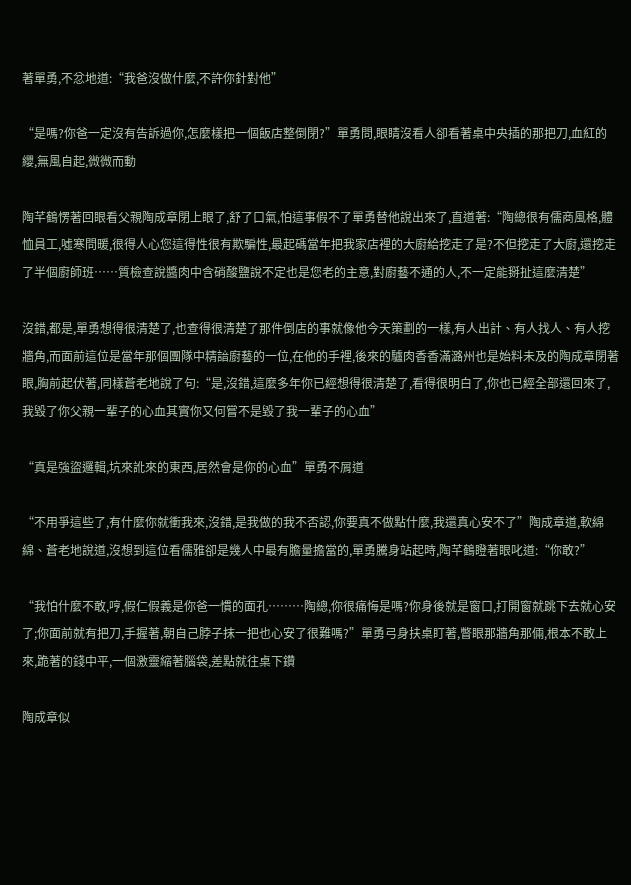著單勇,不忿地道:“我爸沒做什麼,不許你針對他”

“是嗎?你爸一定沒有告訴過你,怎麼樣把一個飯店整倒閉?”單勇問,眼睛沒看人卻看著桌中央插的那把刀,血紅的纓,無風自起,微微而動

陶芊鶴愣著回眼看父親陶成章閉上眼了,舒了口氣,怕這事假不了單勇替他說出來了,直道著:“陶總很有儒商風格,體恤員工,噓寒問暖,很得人心您這得性很有欺騙性,最起碼當年把我家店裡的大廚給挖走了是?不但挖走了大廚,還挖走了半個廚師班……質檢查說醬肉中含硝酸鹽說不定也是您老的主意,對廚藝不通的人,不一定能掰扯這麼清楚”

沒錯,都是,單勇想得很清楚了,也查得很清楚了那件倒店的事就像他今天策劃的一樣,有人出計、有人找人、有人挖牆角,而面前這位是當年那個團隊中精諳廚藝的一位,在他的手裡,後來的驢肉香香滿潞州也是始料未及的陶成章閉著眼,胸前起伏著,同樣蒼老地說了句:“是,沒錯,這麼多年你已經想得很清楚了,看得很明白了,你也已經全部還回來了,我毀了你父親一輩子的心血其實你又何嘗不是毀了我一輩子的心血”

“真是強盜邏輯,坑來訛來的東西,居然會是你的心血”單勇不屑道

“不用爭這些了,有什麼你就衝我來,沒錯,是我做的我不否認,你要真不做點什麼,我還真心安不了”陶成章道,軟綿綿、蒼老地說道,沒想到這位看儒雅卻是幾人中最有膽量擔當的,單勇騰身站起時,陶芊鶴瞪著眼叱道:“你敢?”

“我怕什麼不敢,哼,假仁假義是你爸一慣的面孔………陶總,你很痛悔是嗎?你身後就是窗口,打開窗就跳下去就心安了;你面前就有把刀,手握著,朝自己脖子抹一把也心安了很難嗎?”單勇弓身扶桌盯著,瞥眼那牆角那倆,根本不敢上來,跪著的錢中平,一個激靈縮著腦袋,差點就往桌下鑽

陶成章似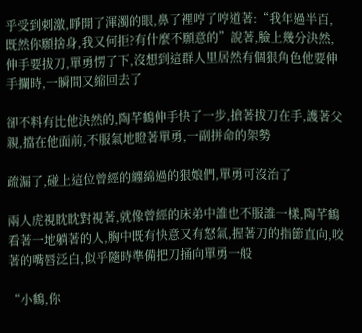乎受到刺激,睜開了渾濁的眼,鼻了裡哼了哼道著:“我年過半百,既然你願捨身,我又何拒?有什麼不願意的”說著,臉上幾分決然,伸手要拔刀,單勇愣了下,沒想到這群人里居然有個狠角色他要伸手攔時,一瞬間又縮回去了

卻不料有比他決然的,陶芊鶴伸手快了一步,搶著拔刀在手,護著父親,擋在他面前,不服氣地瞪著單勇,一副拼命的架勢

疏漏了,碰上這位曾經的纏綿過的狠娘們,單勇可沒治了

兩人虎視眈眈對視著,就像曾經的床弟中誰也不服誰一樣,陶芊鶴看著一地躺著的人,胸中既有快意又有怒氣,握著刀的指節直向,咬著的嘴唇泛白,似乎隨時準備把刀捅向單勇一般

“小鶴,你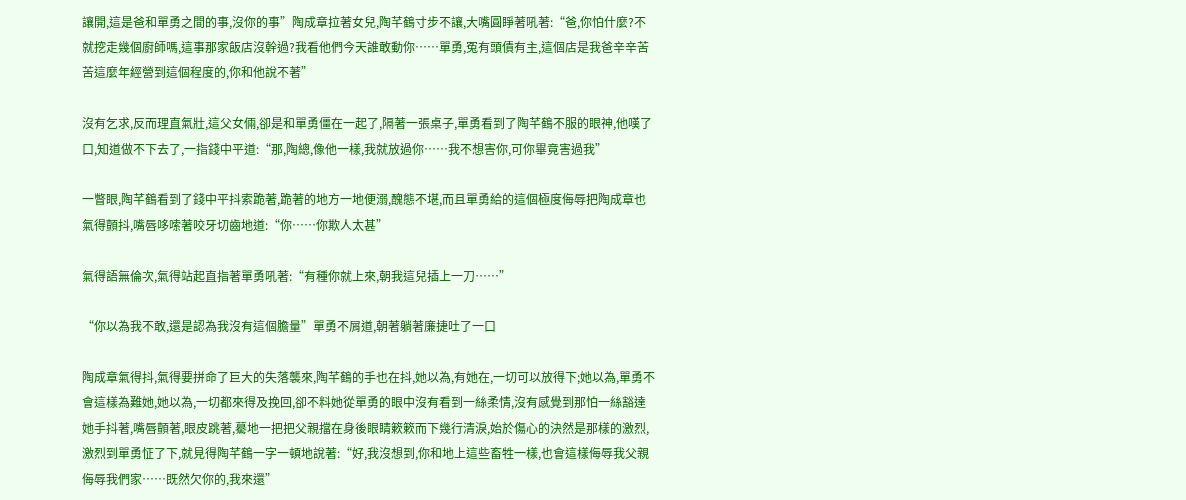讓開,這是爸和單勇之間的事,沒你的事”陶成章拉著女兒,陶芊鶴寸步不讓,大嘴圓睜著吼著:“爸,你怕什麼?不就挖走幾個廚師嗎,這事那家飯店沒幹過?我看他們今天誰敢動你……單勇,冤有頭債有主,這個店是我爸辛辛苦苦這麼年經營到這個程度的,你和他說不著”

沒有乞求,反而理直氣壯,這父女倆,卻是和單勇僵在一起了,隔著一張桌子,單勇看到了陶芊鶴不服的眼神,他嘆了口,知道做不下去了,一指錢中平道:“那,陶總,像他一樣,我就放過你……我不想害你,可你畢竟害過我”

一瞥眼,陶芊鶴看到了錢中平抖索跪著,跪著的地方一地便溺,醜態不堪,而且單勇給的這個極度侮辱把陶成章也氣得顫抖,嘴唇哆嗦著咬牙切齒地道:“你……你欺人太甚”

氣得語無倫次,氣得站起直指著單勇吼著:“有種你就上來,朝我這兒插上一刀……”

“你以為我不敢,還是認為我沒有這個膽量”單勇不屑道,朝著躺著廉捷吐了一口

陶成章氣得抖,氣得要拼命了巨大的失落襲來,陶芊鶴的手也在抖,她以為,有她在,一切可以放得下;她以為,單勇不會這樣為難她,她以為,一切都來得及挽回,卻不料她從單勇的眼中沒有看到一絲柔情,沒有感覺到那怕一絲豁達她手抖著,嘴唇顫著,眼皮跳著,驀地一把把父親擋在身後眼睛簌簌而下幾行清淚,始於傷心的決然是那樣的激烈,激烈到單勇怔了下,就見得陶芊鶴一字一頓地說著:“好,我沒想到,你和地上這些畜牲一樣,也會這樣侮辱我父親侮辱我們家……既然欠你的,我來還”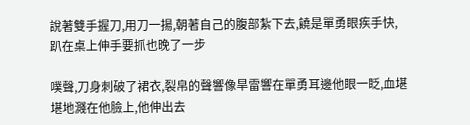說著雙手握刀,用刀一揚,朝著自己的腹部紮下去,饒是單勇眼疾手快,趴在桌上伸手要抓也晚了一步

噗聲,刀身刺破了裙衣,裂帛的聲響像旱雷響在單勇耳邊他眼一眨,血堪堪地濺在他臉上,他伸出去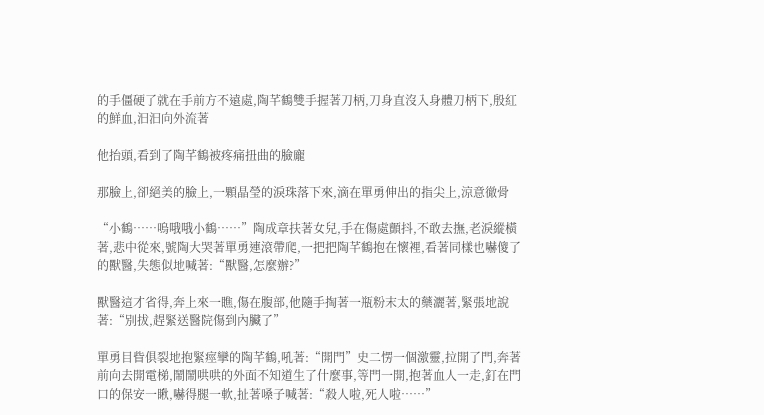的手僵硬了就在手前方不遠處,陶芊鶴雙手握著刀柄,刀身直沒入身體刀柄下,殷紅的鮮血,汩汩向外流著

他抬頭,看到了陶芊鶴被疼痛扭曲的臉龐

那臉上,卻絕美的臉上,一顆晶瑩的淚珠落下來,滴在單勇伸出的指尖上,涼意徹骨

“小鶴……嗚哦哦小鶴……”陶成章扶著女兒,手在傷處顫抖,不敢去撫,老淚縱橫著,悲中從來,號陶大哭著單勇連滾帶爬,一把把陶芊鶴抱在懷裡,看著同樣也嚇傻了的獸醫,失態似地喊著:“獸醫,怎麼辦?”

獸醫這才省得,奔上來一瞧,傷在腹部,他隨手掏著一瓶粉末太的藥灑著,緊張地說著:“別拔,趕緊送醫院傷到內臟了”

單勇目眥俱裂地抱緊痙攣的陶芊鶴,吼著:“開門”史二愣一個激靈,拉開了門,奔著前向去開電梯,鬧鬧哄哄的外面不知道生了什麼事,等門一開,抱著血人一走,釘在門口的保安一瞅,嚇得腿一軟,扯著嗓子喊著:“殺人啦,死人啦……”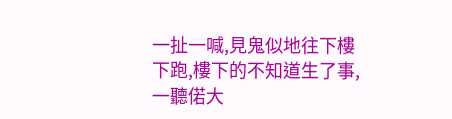一扯一喊,見鬼似地往下樓下跑,樓下的不知道生了事,一聽偌大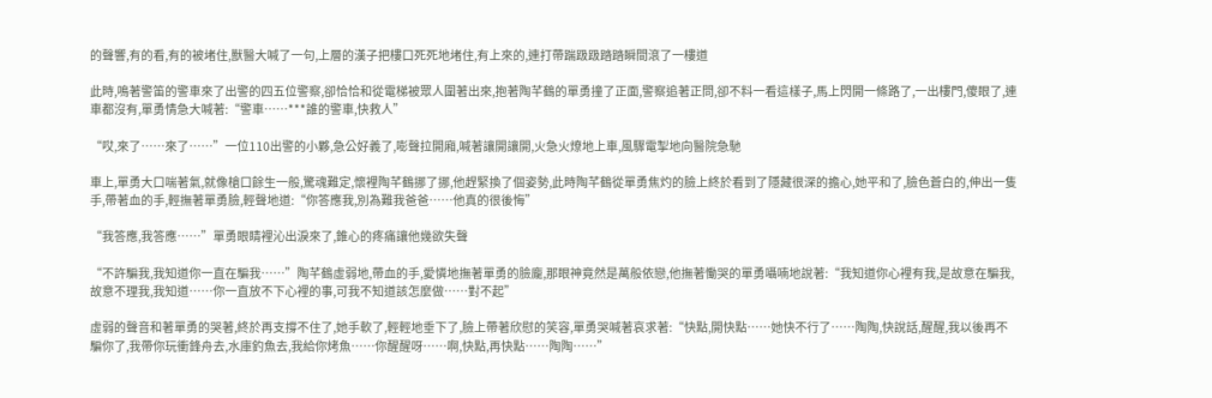的聲響,有的看,有的被堵住,獸醫大喊了一句,上層的漢子把樓口死死地堵住,有上來的,連打帶踹趿趿踏踏瞬間滾了一樓道

此時,鳴著警笛的警車來了出警的四五位警察,卻恰恰和從電梯被眾人圍著出來,抱著陶芊鶴的單勇撞了正面,警察追著正問,卻不料一看這樣子,馬上閃開一條路了,一出樓門,傻眼了,連車都沒有,單勇情急大喊著:“警車……***誰的警車,快救人”

“哎,來了……來了……”一位110出警的小夥,急公好義了,嘭聲拉開廂,喊著讓開讓開,火急火燎地上車,風驟電掣地向醫院急馳

車上,單勇大口喘著氣,就像槍口餘生一般,驚魂難定,懷裡陶芊鶴挪了挪,他趕緊換了個姿勢,此時陶芊鶴從單勇焦灼的臉上終於看到了隱藏很深的擔心,她平和了,臉色蒼白的,伸出一隻手,帶著血的手,輕撫著單勇臉,輕聲地道:“你答應我,別為難我爸爸……他真的很後悔”

“我答應,我答應……”單勇眼睛裡沁出淚來了,錐心的疼痛讓他幾欲失聲

“不許騙我,我知道你一直在騙我……”陶芊鶴虛弱地,帶血的手,愛憐地撫著單勇的臉龐,那眼神竟然是萬般依戀,他撫著慟哭的單勇囁喃地說著:“我知道你心裡有我,是故意在騙我,故意不理我,我知道……你一直放不下心裡的事,可我不知道該怎麼做……對不起”

虛弱的聲音和著單勇的哭著,終於再支撐不住了,她手軟了,輕輕地垂下了,臉上帶著欣慰的笑容,單勇哭喊著哀求著:“快點,開快點……她快不行了……陶陶,快說話,醒醒,我以後再不騙你了,我帶你玩衝鋒舟去,水庫釣魚去,我給你烤魚……你醒醒呀……啊,快點,再快點……陶陶……”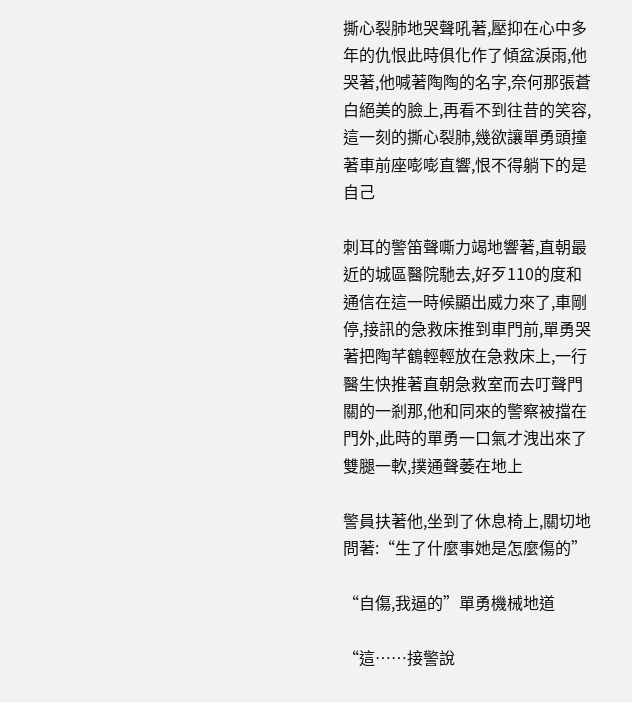撕心裂肺地哭聲吼著,壓抑在心中多年的仇恨此時俱化作了傾盆淚雨,他哭著,他喊著陶陶的名字,奈何那張蒼白絕美的臉上,再看不到往昔的笑容,這一刻的撕心裂肺,幾欲讓單勇頭撞著車前座嘭嘭直響,恨不得躺下的是自己

刺耳的警笛聲嘶力竭地響著,直朝最近的城區醫院馳去,好歹110的度和通信在這一時候顯出威力來了,車剛停,接訊的急救床推到車門前,單勇哭著把陶芊鶴輕輕放在急救床上,一行醫生快推著直朝急救室而去叮聲門關的一剎那,他和同來的警察被擋在門外,此時的單勇一口氣才洩出來了雙腿一軟,撲通聲萎在地上

警員扶著他,坐到了休息椅上,關切地問著:“生了什麼事她是怎麼傷的”

“自傷,我逼的”單勇機械地道

“這……接警說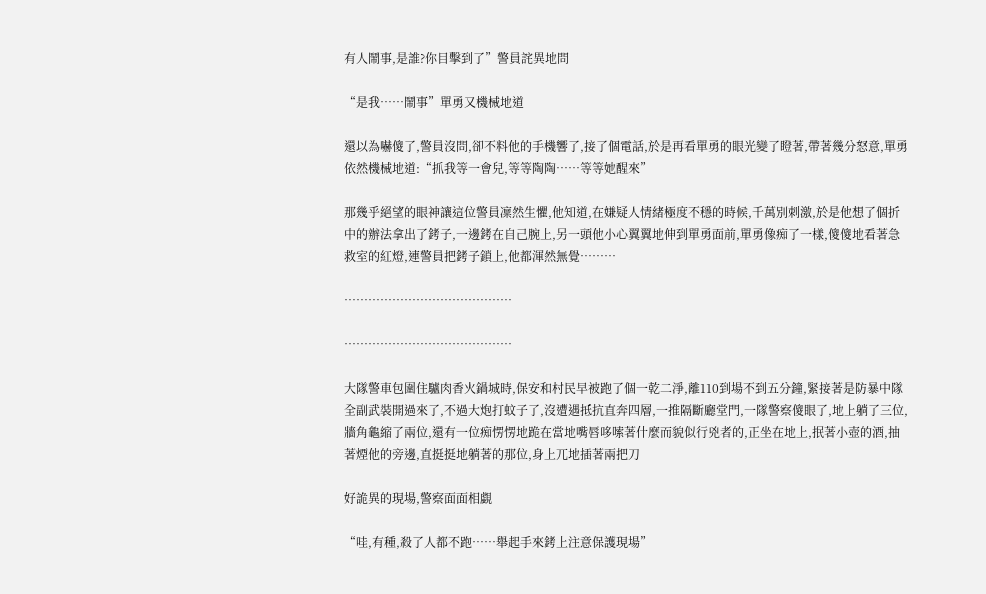有人鬧事,是誰?你目擊到了”警員詫異地問

“是我……鬧事”單勇又機械地道

還以為嚇傻了,警員沒問,卻不料他的手機響了,接了個電話,於是再看單勇的眼光變了瞪著,帶著幾分怒意,單勇依然機械地道:“抓我等一會兒,等等陶陶……等等她醒來”

那幾乎絕望的眼神讓這位警員凜然生懼,他知道,在嫌疑人情緒極度不穩的時候,千萬別刺激,於是他想了個折中的辦法拿出了銬子,一邊銬在自己腕上,另一頭他小心翼翼地伸到單勇面前,單勇像痴了一樣,傻傻地看著急救室的紅燈,連警員把銬子鎖上,他都渾然無覺………

……………………………………

……………………………………

大隊警車包圍住驢肉香火鍋城時,保安和村民早被跑了個一乾二淨,離110到場不到五分鐘,緊接著是防暴中隊全副武裝開過來了,不過大炮打蚊子了,沒遭遇抵抗直奔四層,一推隔斷廳堂門,一隊警察傻眼了,地上躺了三位,牆角龜縮了兩位,還有一位痴愣愣地跪在當地嘴唇哆嗦著什麼而貌似行兇者的,正坐在地上,抿著小壺的酒,抽著煙他的旁邊,直挺挺地躺著的那位,身上兀地插著兩把刀

好詭異的現場,警察面面相覷

“哇,有種,殺了人都不跑……舉起手來銬上注意保護現場”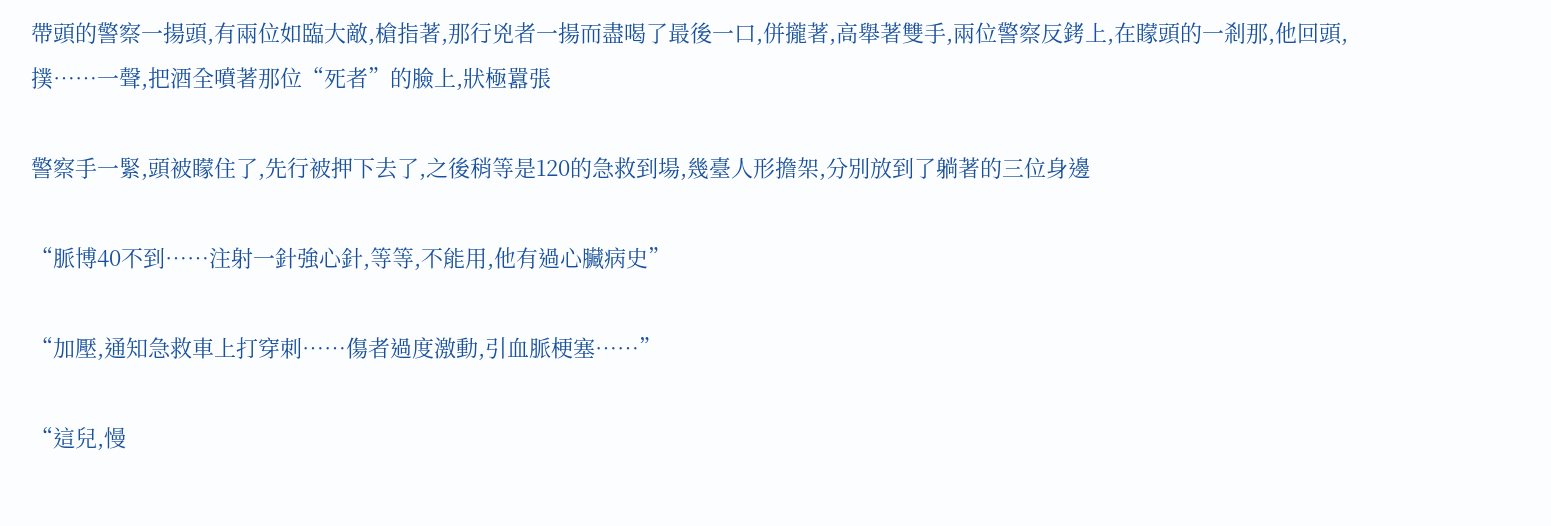帶頭的警察一揚頭,有兩位如臨大敵,槍指著,那行兇者一揚而盡喝了最後一口,併攏著,高舉著雙手,兩位警察反銬上,在矇頭的一剎那,他回頭,撲……一聲,把酒全噴著那位“死者”的臉上,狀極囂張

警察手一緊,頭被矇住了,先行被押下去了,之後稍等是120的急救到場,幾臺人形擔架,分別放到了躺著的三位身邊

“脈博40不到……注射一針強心針,等等,不能用,他有過心臟病史”

“加壓,通知急救車上打穿刺……傷者過度激動,引血脈梗塞……”

“這兒,慢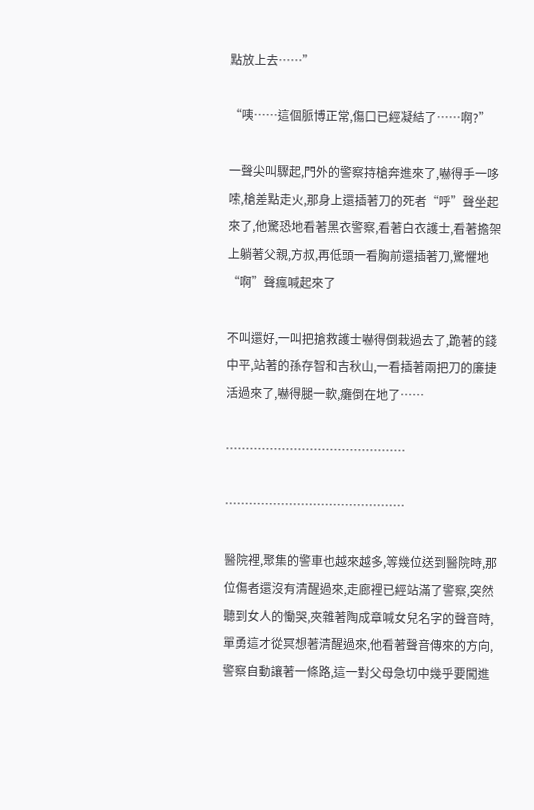點放上去……”

“咦……這個脈博正常,傷口已經凝結了……啊?”

一聲尖叫驟起,門外的警察持槍奔進來了,嚇得手一哆嗦,槍差點走火,那身上還插著刀的死者“呼”聲坐起來了,他驚恐地看著黑衣警察,看著白衣護士,看著擔架上躺著父親,方叔,再低頭一看胸前還插著刀,驚懼地“啊”聲瘋喊起來了

不叫還好,一叫把搶救護士嚇得倒栽過去了,跪著的錢中平,站著的孫存智和吉秋山,一看插著兩把刀的廉捷活過來了,嚇得腿一軟,癱倒在地了……

………………………………………

………………………………………

醫院裡,聚集的警車也越來越多,等幾位送到醫院時,那位傷者還沒有清醒過來,走廊裡已經站滿了警察,突然聽到女人的慟哭,夾雜著陶成章喊女兒名字的聲音時,單勇這才從冥想著清醒過來,他看著聲音傳來的方向,警察自動讓著一條路,這一對父母急切中幾乎要闖進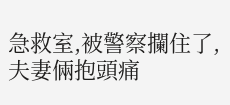急救室,被警察攔住了,夫妻倆抱頭痛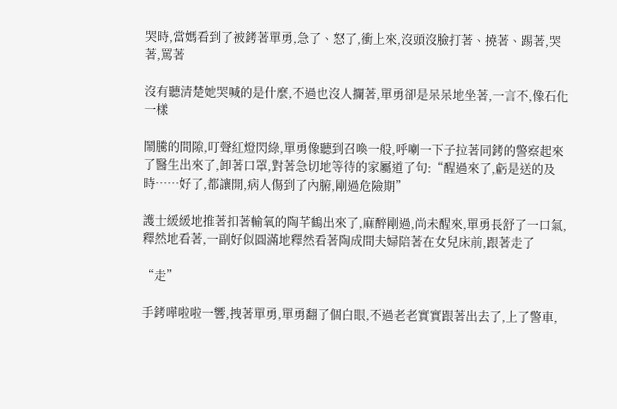哭時,當媽看到了被銬著單勇,急了、怒了,衝上來,沒頭沒臉打著、撓著、踢著,哭著,罵著

沒有聽清楚她哭喊的是什麼,不過也沒人攔著,單勇卻是呆呆地坐著,一言不,像石化一樣

鬧騰的間隙,叮聲紅燈閃綠,單勇像聽到召喚一般,呼喇一下子拉著同銬的警察起來了醫生出來了,卸著口罩,對著急切地等待的家屬道了句:“醒過來了,虧是送的及時……好了,都讓開,病人傷到了內腑,剛過危險期”

護士緩緩地推著扣著輸氧的陶芊鶴出來了,麻醉剛過,尚未醒來,單勇長舒了一口氣,釋然地看著,一副好似圓滿地釋然看著陶成間夫婦陪著在女兒床前,跟著走了

“走”

手銬嘩啦啦一響,拽著單勇,單勇翻了個白眼,不過老老實實跟著出去了,上了警車,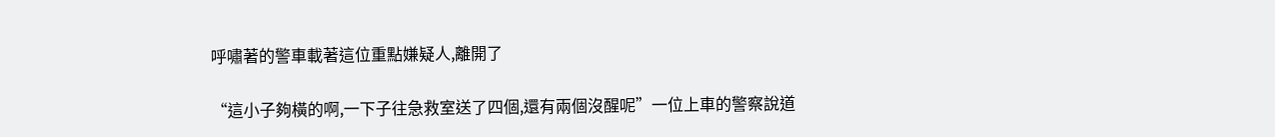呼嘯著的警車載著這位重點嫌疑人,離開了

“這小子夠橫的啊,一下子往急救室送了四個,還有兩個沒醒呢”一位上車的警察說道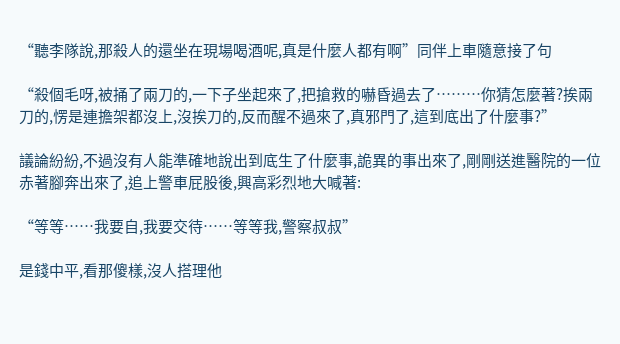“聽李隊說,那殺人的還坐在現場喝酒呢,真是什麼人都有啊”同伴上車隨意接了句

“殺個毛呀,被捅了兩刀的,一下子坐起來了,把搶救的嚇昏過去了………你猜怎麼著?挨兩刀的,愣是連擔架都沒上,沒挨刀的,反而醒不過來了,真邪門了,這到底出了什麼事?”

議論紛紛,不過沒有人能準確地說出到底生了什麼事,詭異的事出來了,剛剛送進醫院的一位赤著腳奔出來了,追上警車屁股後,興高彩烈地大喊著:

“等等……我要自,我要交待……等等我,警察叔叔”

是錢中平,看那傻樣,沒人搭理他